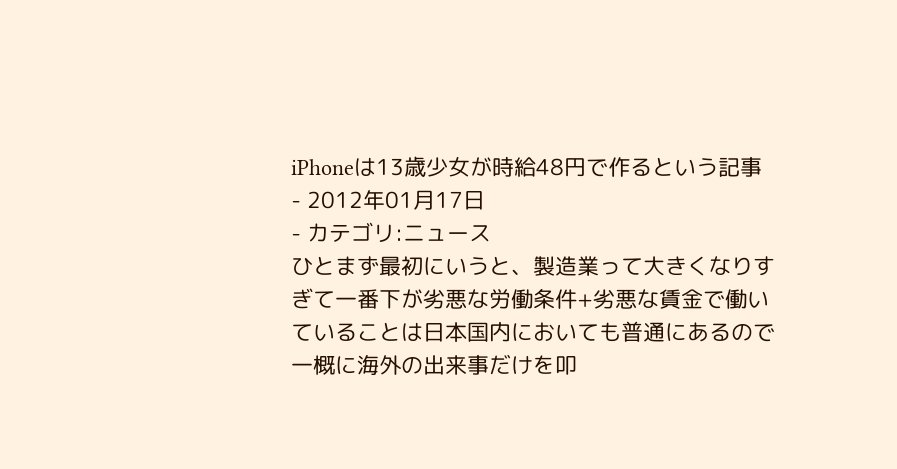iPhoneは13歳少女が時給48円で作るという記事
- 2012年01月17日
- カテゴリ:ニュース
ひとまず最初にいうと、製造業って大きくなりすぎて一番下が劣悪な労働条件+劣悪な賃金で働いていることは日本国内においても普通にあるので一概に海外の出来事だけを叩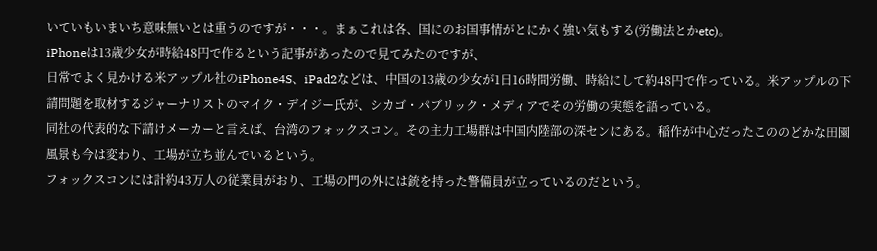いていもいまいち意味無いとは重うのですが・・・。まぁこれは各、国にのお国事情がとにかく強い気もする(労働法とかetc)。
iPhoneは13歳少女が時給48円で作るという記事があったので見てみたのですが、
日常でよく見かける米アップル社のiPhone4S、iPad2などは、中国の13歳の少女が1日16時間労働、時給にして約48円で作っている。米アップルの下請問題を取材するジャーナリストのマイク・デイジー氏が、シカゴ・パブリック・メディアでその労働の実態を語っている。
同社の代表的な下請けメーカーと言えば、台湾のフォックスコン。その主力工場群は中国内陸部の深センにある。稲作が中心だったこののどかな田園風景も今は変わり、工場が立ち並んでいるという。
フォックスコンには計約43万人の従業員がおり、工場の門の外には銃を持った警備員が立っているのだという。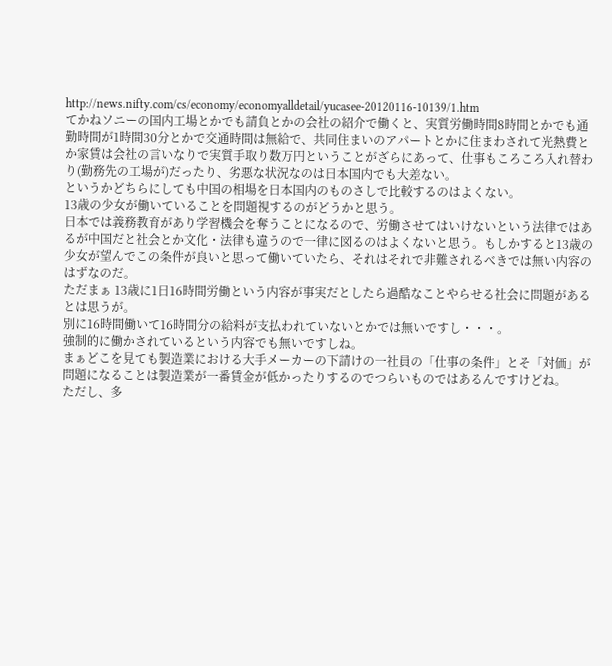http://news.nifty.com/cs/economy/economyalldetail/yucasee-20120116-10139/1.htm
てかねソニーの国内工場とかでも請負とかの会社の紹介で働くと、実質労働時間8時間とかでも通勤時間が1時間30分とかで交通時間は無給で、共同住まいのアパートとかに住まわされて光熱費とか家賃は会社の言いなりで実質手取り数万円ということがざらにあって、仕事もころころ入れ替わり(勤務先の工場が)だったり、劣悪な状況なのは日本国内でも大差ない。
というかどちらにしても中国の相場を日本国内のものさしで比較するのはよくない。
13歳の少女が働いていることを問題視するのがどうかと思う。
日本では義務教育があり学習機会を奪うことになるので、労働させてはいけないという法律ではあるが中国だと社会とか文化・法律も違うので一律に図るのはよくないと思う。もしかすると13歳の少女が望んでこの条件が良いと思って働いていたら、それはそれで非難されるべきでは無い内容のはずなのだ。
ただまぁ 13歳に1日16時間労働という内容が事実だとしたら過酷なことやらせる社会に問題があるとは思うが。
別に16時間働いて16時間分の給料が支払われていないとかでは無いですし・・・。
強制的に働かされているという内容でも無いですしね。
まぁどこを見ても製造業における大手メーカーの下請けの一社員の「仕事の条件」とそ「対価」が問題になることは製造業が一番賃金が低かったりするのでつらいものではあるんですけどね。
ただし、多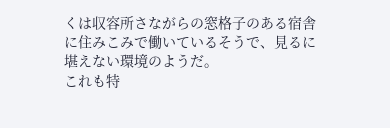くは収容所さながらの窓格子のある宿舎に住みこみで働いているそうで、見るに堪えない環境のようだ。
これも特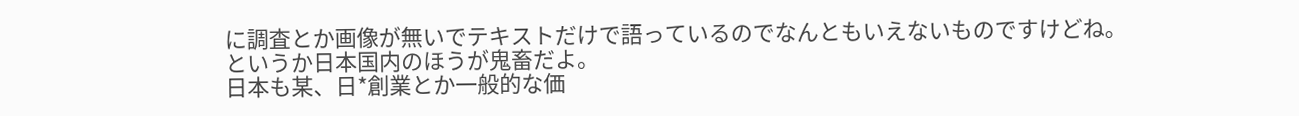に調査とか画像が無いでテキストだけで語っているのでなんともいえないものですけどね。
というか日本国内のほうが鬼畜だよ。
日本も某、日*創業とか一般的な価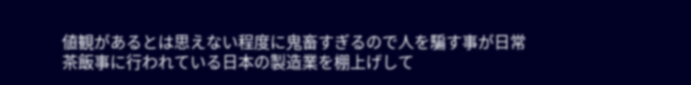値観があるとは思えない程度に鬼畜すぎるので人を騙す事が日常茶飯事に行われている日本の製造業を棚上げして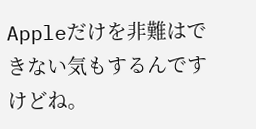Appleだけを非難はできない気もするんですけどね。